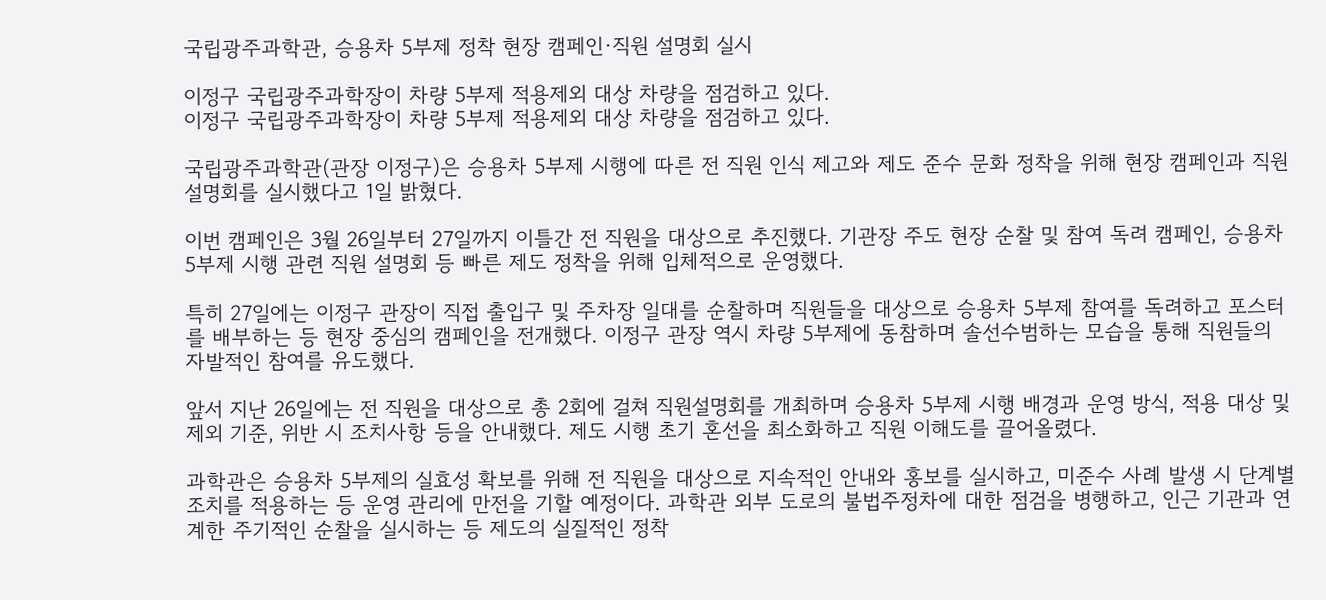국립광주과학관, 승용차 5부제 정착 현장 캠페인·직원 설명회 실시

이정구 국립광주과학장이 차량 5부제 적용제외 대상 차량을 점검하고 있다.
이정구 국립광주과학장이 차량 5부제 적용제외 대상 차량을 점검하고 있다.

국립광주과학관(관장 이정구)은 승용차 5부제 시행에 따른 전 직원 인식 제고와 제도 준수 문화 정착을 위해 현장 캠페인과 직원설명회를 실시했다고 1일 밝혔다.

이번 캠페인은 3월 26일부터 27일까지 이틀간 전 직원을 대상으로 추진했다. 기관장 주도 현장 순찰 및 참여 독려 캠페인, 승용차 5부제 시행 관련 직원 설명회 등 빠른 제도 정착을 위해 입체적으로 운영했다.

특히 27일에는 이정구 관장이 직접 출입구 및 주차장 일대를 순찰하며 직원들을 대상으로 승용차 5부제 참여를 독려하고 포스터를 배부하는 등 현장 중심의 캠페인을 전개했다. 이정구 관장 역시 차량 5부제에 동참하며 솔선수범하는 모습을 통해 직원들의 자발적인 참여를 유도했다.

앞서 지난 26일에는 전 직원을 대상으로 총 2회에 걸쳐 직원설명회를 개최하며 승용차 5부제 시행 배경과 운영 방식, 적용 대상 및 제외 기준, 위반 시 조치사항 등을 안내했다. 제도 시행 초기 혼선을 최소화하고 직원 이해도를 끌어올렸다.

과학관은 승용차 5부제의 실효성 확보를 위해 전 직원을 대상으로 지속적인 안내와 홍보를 실시하고, 미준수 사례 발생 시 단계별 조치를 적용하는 등 운영 관리에 만전을 기할 예정이다. 과학관 외부 도로의 불법주정차에 대한 점검을 병행하고, 인근 기관과 연계한 주기적인 순찰을 실시하는 등 제도의 실질적인 정착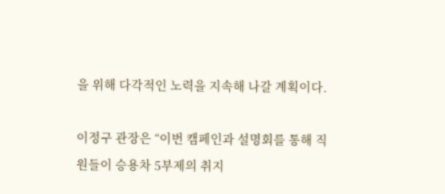을 위해 다각적인 노력을 지속해 나갈 계획이다.

이정구 관장은 “이번 캠페인과 설명회를 통해 직원들이 승용차 5부제의 취지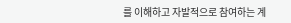를 이해하고 자발적으로 참여하는 계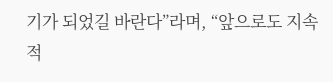기가 되었길 바란다”라며, “앞으로도 지속적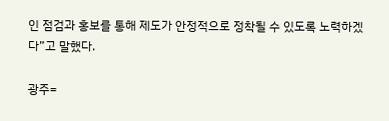인 점검과 홍보를 통해 제도가 안정적으로 정착될 수 있도록 노력하겠다”고 말했다.

광주=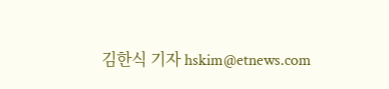김한식 기자 hskim@etnews.com